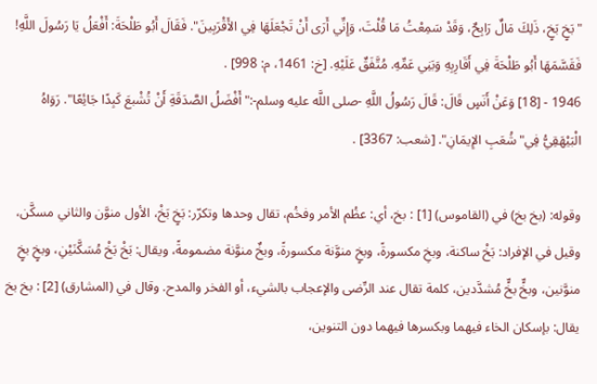"بَخٍ بَخٍ، ذَلِكَ مَالٌ رَابِحٌ، وَقَدْ سَمِعْتُ مَا قُلْتَ، وَإِنِّي أَرَى أَنْ تَجْعَلَهَا فِي الأَقْرَبِينَ". فَقَالَ أَبُو طَلْحَةَ: أَفْعَلُ يَا رَسُولَ اللَّهِ! فَقَسَّمَهَا أَبُو طَلْحَةَ فِي أَقَارِبِهِ وَبَنِي عَمِّهِ. مُتَّفَقٌ عَلَيْهِ. [خ: 1461، م: 998] .
1946 - [18] وَعَنْ أَنَسٍ قَالَ: قَالَ رَسُولُ اللَّهِ -صلى اللَّه عليه وسلم-:"أَفْضَلُ الصَّدَقَةِ أَنْ تُشْبعَ كَبِدًا جَائِعًا". رَوَاهُ الْبَيْهَقِيُّ فِي"شُعَبِ الإِيمَانِ". [شعب: 3367] .

وقوله: (بخ بخ) في (القاموس) [1] : بخ، أي: عظُم الأمر وفخُم، تقال وحدها وتكرّر: بَخٍ بَخْ، الأول منوَّن والثاني مسكَّن، وقيل في الإفراد: بَخْ ساكنة، وبخِ مكسورةً، وبخٍ منوَّنة مكسورةً، وبخٌ منوَّنة مضمومةً، ويقال: بَخْ بَخْ مُسَكَّنَيْنِ، وبخٍ بخٍ منوَّنين، وبخٍّ بخٍّ مُشدَّدين، كلمة تقال عند الرِّضى والإعجاب بالشيء، أو الفخر والمدح. وقال في (المشارق) [2] : بخ بخ يقال: بإسكان الخاء فيهما وبكسرها فيهما دون التنوين،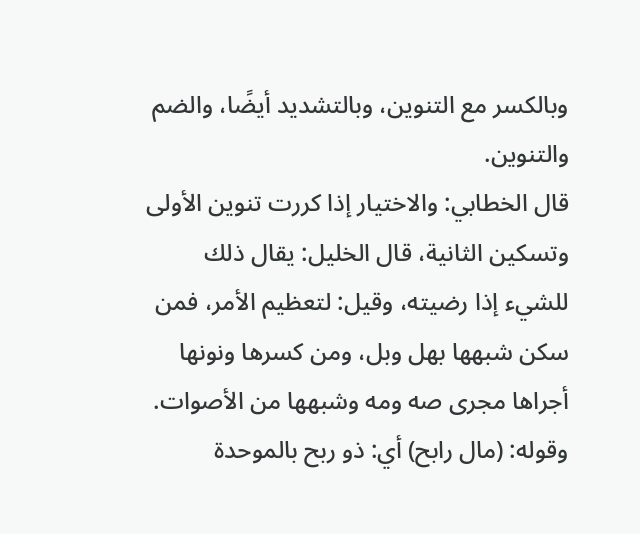وبالكسر مع التنوين، وبالتشديد أيضًا، والضم والتنوين.
قال الخطابي: والاختيار إذا كررت تنوين الأولى وتسكين الثانية، قال الخليل: يقال ذلك للشيء إذا رضيته، وقيل: لتعظيم الأمر، فمن سكن شبهها بهل وبل، ومن كسرها ونونها أجراها مجرى صه ومه وشبهها من الأصوات.
وقوله: (مال رابح) أي: ذو ربح بالموحدة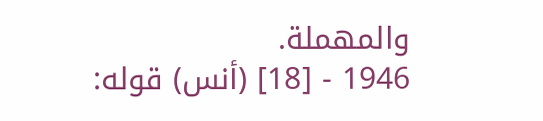والمهملة.
1946 - [18] (أنس) قوله: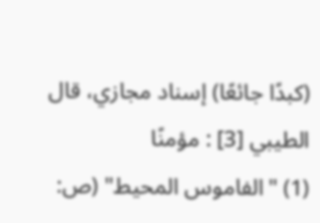(كبدًا جائعًا) إسناد مجازي، قال الطيبي [3] : مؤمنًا
(1) "الفاموس المحيط" (ص: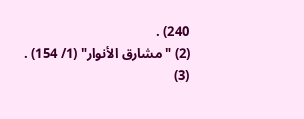240) .
(2) "مشارق الأنوار" (1/ 154) .
(3)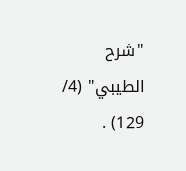"شرح الطيبي" (4/ 129) .